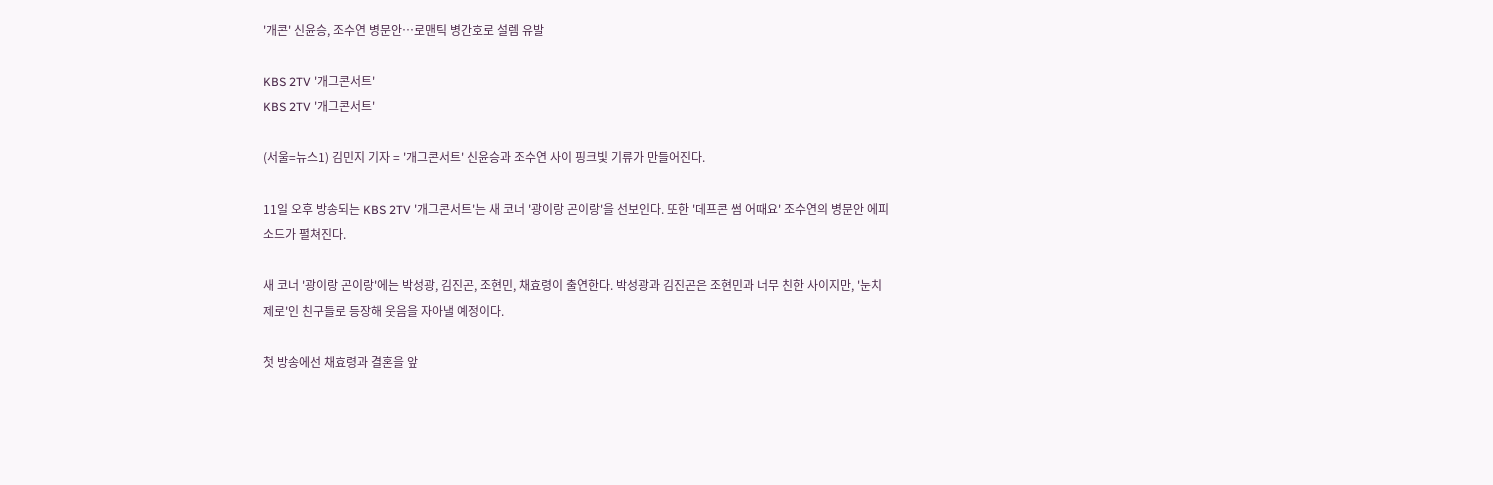'개콘' 신윤승, 조수연 병문안…로맨틱 병간호로 설렘 유발

KBS 2TV '개그콘서트'
KBS 2TV '개그콘서트'

(서울=뉴스1) 김민지 기자 = '개그콘서트' 신윤승과 조수연 사이 핑크빛 기류가 만들어진다.

11일 오후 방송되는 KBS 2TV '개그콘서트'는 새 코너 '광이랑 곤이랑'을 선보인다. 또한 '데프콘 썸 어때요' 조수연의 병문안 에피소드가 펼쳐진다.

새 코너 '광이랑 곤이랑'에는 박성광, 김진곤, 조현민, 채효령이 출연한다. 박성광과 김진곤은 조현민과 너무 친한 사이지만, '눈치 제로'인 친구들로 등장해 웃음을 자아낼 예정이다.

첫 방송에선 채효령과 결혼을 앞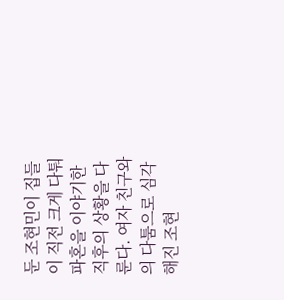둔 조현민이 집들이 직전 크게 다퉈 파혼을 이야기한 직후의 상황을 다룬다. 여자 친구와의 다툼으로 심각해진 조현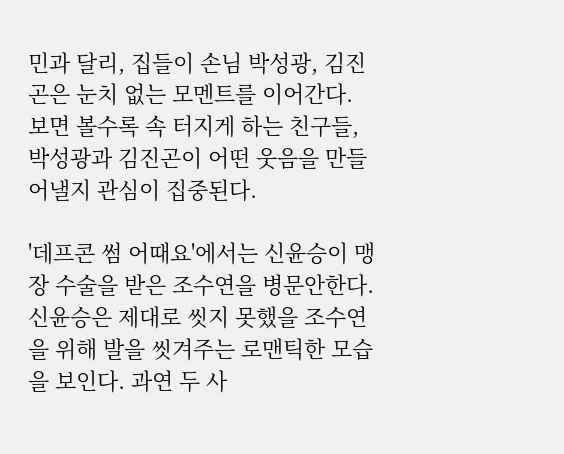민과 달리, 집들이 손님 박성광, 김진곤은 눈치 없는 모멘트를 이어간다. 보면 볼수록 속 터지게 하는 친구들, 박성광과 김진곤이 어떤 웃음을 만들어낼지 관심이 집중된다.

'데프콘 썸 어때요'에서는 신윤승이 맹장 수술을 받은 조수연을 병문안한다. 신윤승은 제대로 씻지 못했을 조수연을 위해 발을 씻겨주는 로맨틱한 모습을 보인다. 과연 두 사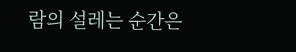람의 설레는 순간은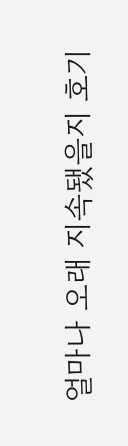얼마나 오래 지속됐을지 호기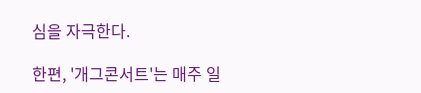심을 자극한다.

한편, '개그콘서트'는 매주 일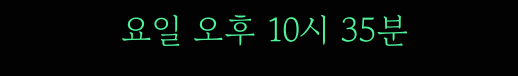요일 오후 10시 35분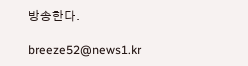방송한다.

breeze52@news1.kr